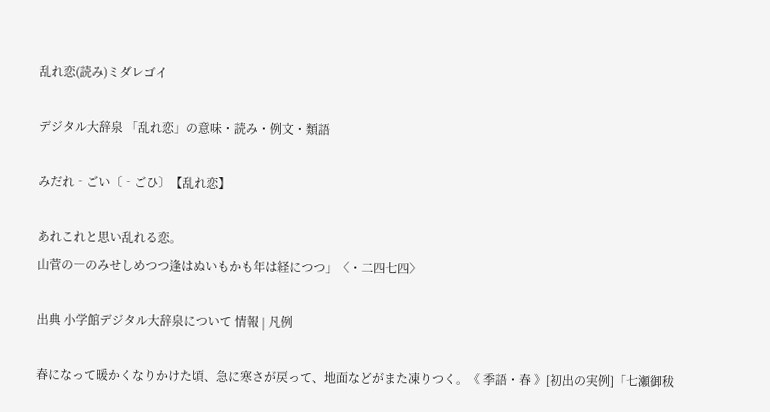乱れ恋(読み)ミダレゴイ

デジタル大辞泉 「乱れ恋」の意味・読み・例文・類語

みだれ‐ごい〔‐ごひ〕【乱れ恋】

あれこれと思い乱れる恋。
山菅の―のみせしめつつ逢はぬいもかも年は経につつ」〈・二四七四〉

出典 小学館デジタル大辞泉について 情報 | 凡例

春になって暖かくなりかけた頃、急に寒さが戻って、地面などがまた凍りつく。《 季語・春 》[初出の実例]「七瀬御秡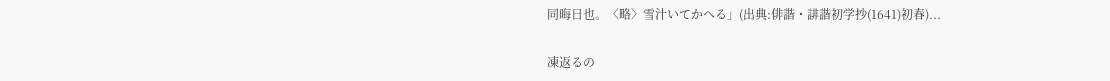同晦日也。〈略〉雪汁いてかへる」(出典:俳諧・誹諧初学抄(1641)初春)...

凍返るの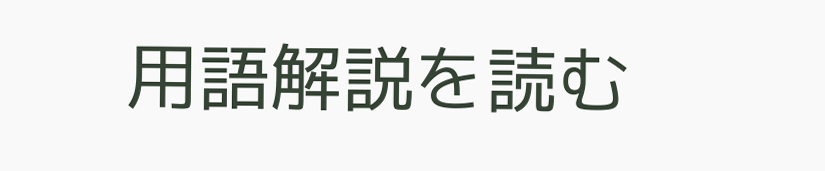用語解説を読む